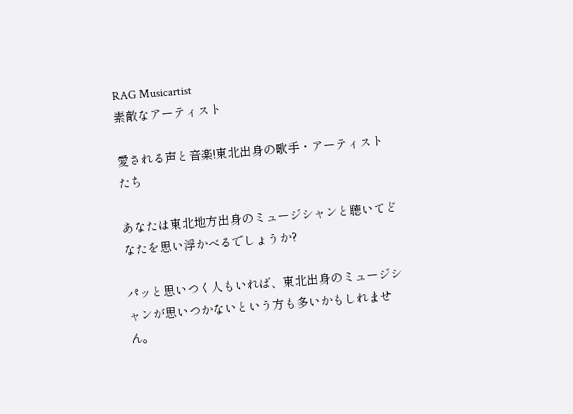RAG Musicartist
素敵なアーティスト

愛される声と音楽!東北出身の歌手・アーティストたち

あなたは東北地方出身のミュージシャンと聴いてどなたを思い浮かべるでしょうか?

パッと思いつく人もいれば、東北出身のミュージシャンが思いつかないという方も多いかもしれません。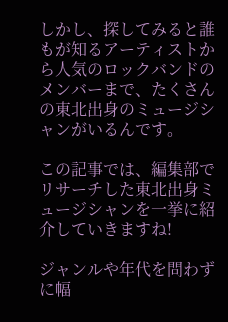しかし、探してみると誰もが知るアーティストから人気のロックバンドのメンバーまで、たくさんの東北出身のミュージシャンがいるんです。

この記事では、編集部でリサーチした東北出身ミュージシャンを一挙に紹介していきますね!

ジャンルや年代を問わずに幅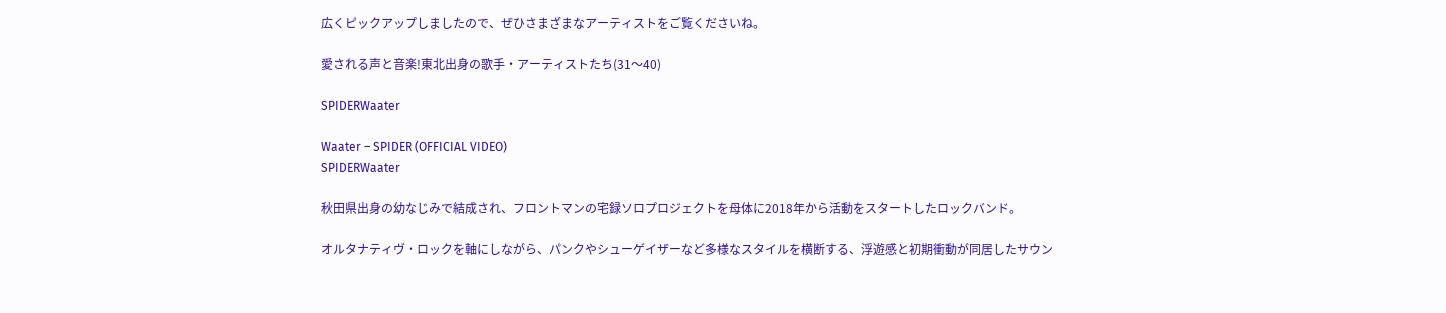広くピックアップしましたので、ぜひさまざまなアーティストをご覧くださいね。

愛される声と音楽!東北出身の歌手・アーティストたち(31〜40)

SPIDERWaater

Waater – SPIDER (OFFICIAL VIDEO)
SPIDERWaater

秋田県出身の幼なじみで結成され、フロントマンの宅録ソロプロジェクトを母体に2018年から活動をスタートしたロックバンド。

オルタナティヴ・ロックを軸にしながら、パンクやシューゲイザーなど多様なスタイルを横断する、浮遊感と初期衝動が同居したサウン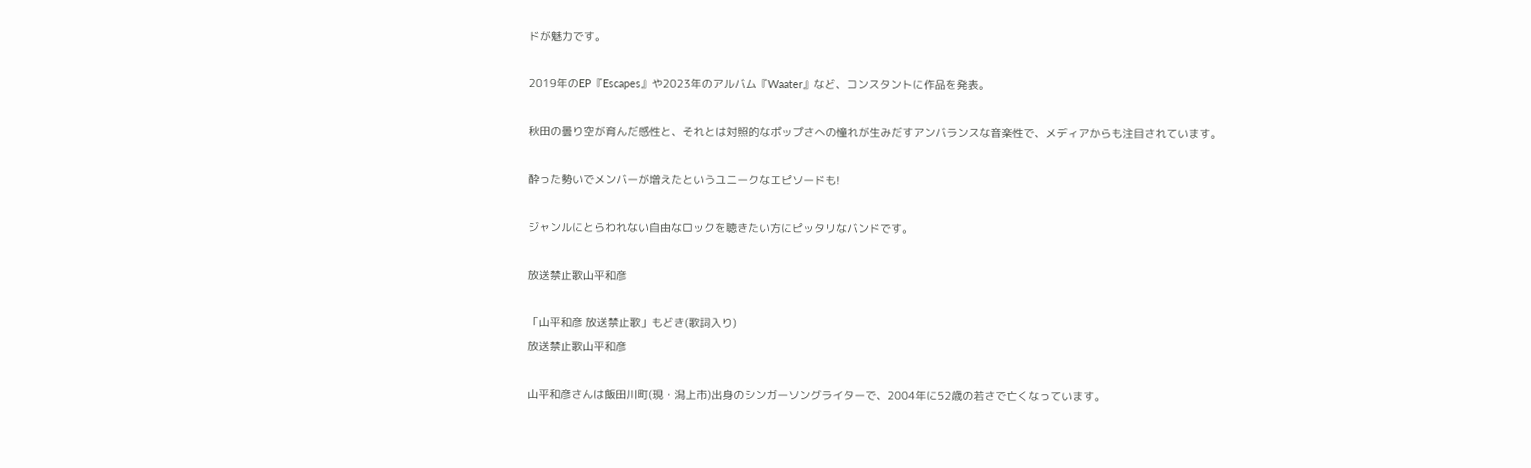ドが魅力です。

2019年のEP『Escapes』や2023年のアルバム『Waater』など、コンスタントに作品を発表。

秋田の曇り空が育んだ感性と、それとは対照的なポップさへの憧れが生みだすアンバランスな音楽性で、メディアからも注目されています。

酔った勢いでメンバーが増えたというユニークなエピソードも!

ジャンルにとらわれない自由なロックを聴きたい方にピッタリなバンドです。

放送禁止歌山平和彦

「山平和彦 放送禁止歌」もどき(歌詞入り)
放送禁止歌山平和彦

山平和彦さんは飯田川町(現・潟上市)出身のシンガーソングライターで、2004年に52歳の若さで亡くなっています。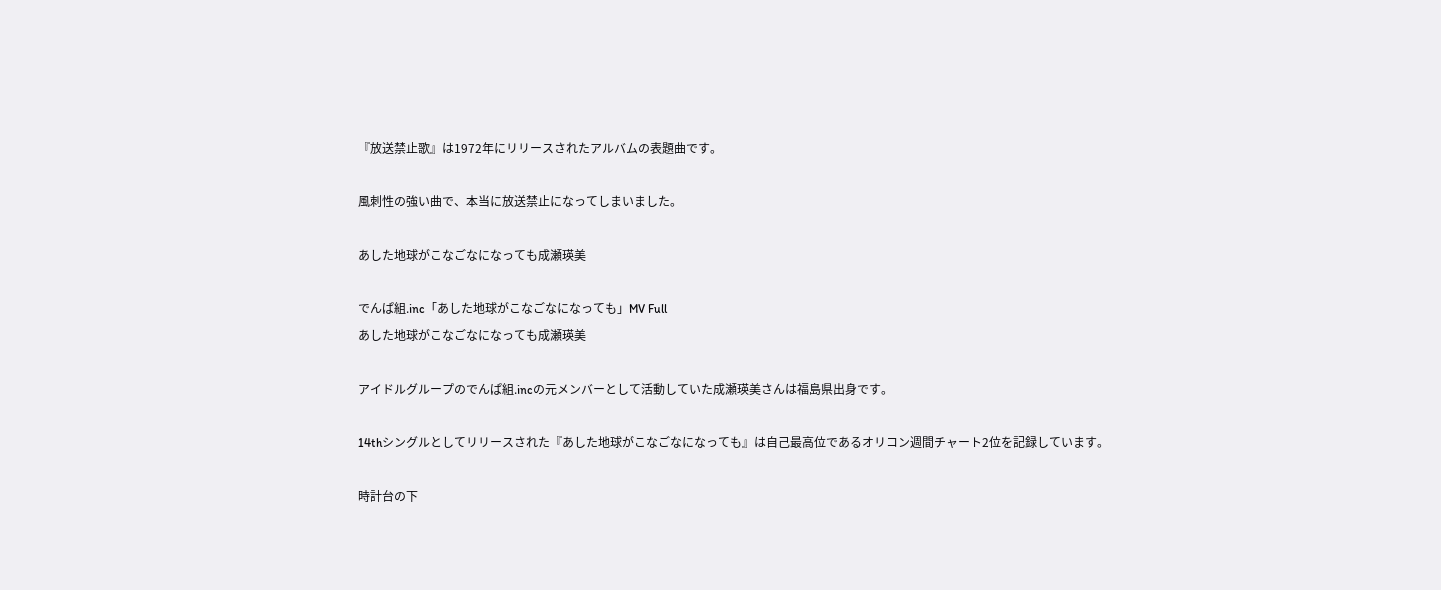『放送禁止歌』は1972年にリリースされたアルバムの表題曲です。

風刺性の強い曲で、本当に放送禁止になってしまいました。

あした地球がこなごなになっても成瀬瑛美

でんぱ組.inc「あした地球がこなごなになっても」MV Full
あした地球がこなごなになっても成瀬瑛美

アイドルグループのでんぱ組.incの元メンバーとして活動していた成瀬瑛美さんは福島県出身です。

14thシングルとしてリリースされた『あした地球がこなごなになっても』は自己最高位であるオリコン週間チャート2位を記録しています。

時計台の下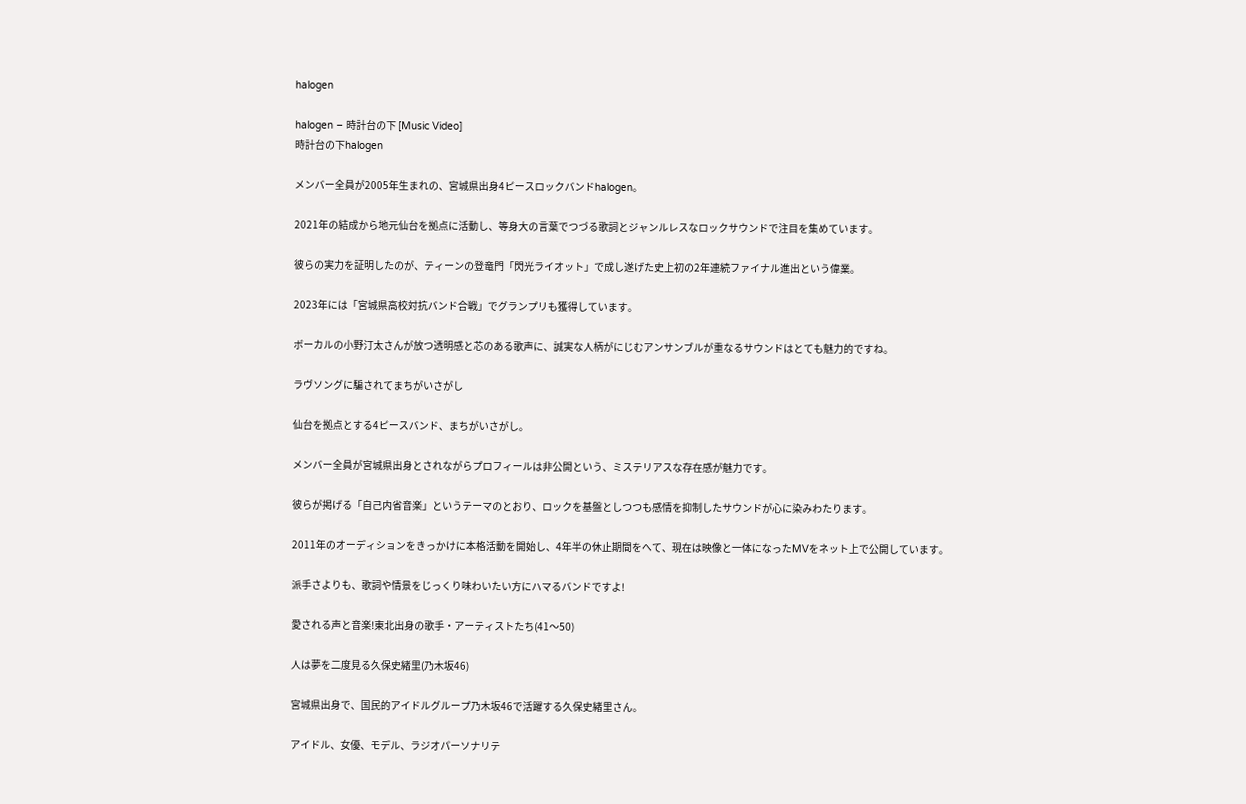halogen

halogen – 時計台の下 [Music Video]
時計台の下halogen

メンバー全員が2005年生まれの、宮城県出身4ピースロックバンドhalogen。

2021年の結成から地元仙台を拠点に活動し、等身大の言葉でつづる歌詞とジャンルレスなロックサウンドで注目を集めています。

彼らの実力を証明したのが、ティーンの登竜門「閃光ライオット」で成し遂げた史上初の2年連続ファイナル進出という偉業。

2023年には「宮城県高校対抗バンド合戦」でグランプリも獲得しています。

ボーカルの小野汀太さんが放つ透明感と芯のある歌声に、誠実な人柄がにじむアンサンブルが重なるサウンドはとても魅力的ですね。

ラヴソングに騙されてまちがいさがし

仙台を拠点とする4ピースバンド、まちがいさがし。

メンバー全員が宮城県出身とされながらプロフィールは非公開という、ミステリアスな存在感が魅力です。

彼らが掲げる「自己内省音楽」というテーマのとおり、ロックを基盤としつつも感情を抑制したサウンドが心に染みわたります。

2011年のオーディションをきっかけに本格活動を開始し、4年半の休止期間をへて、現在は映像と一体になったMVをネット上で公開しています。

派手さよりも、歌詞や情景をじっくり味わいたい方にハマるバンドですよ!

愛される声と音楽!東北出身の歌手・アーティストたち(41〜50)

人は夢を二度見る久保史緒里(乃木坂46)

宮城県出身で、国民的アイドルグループ乃木坂46で活躍する久保史緒里さん。

アイドル、女優、モデル、ラジオパーソナリテ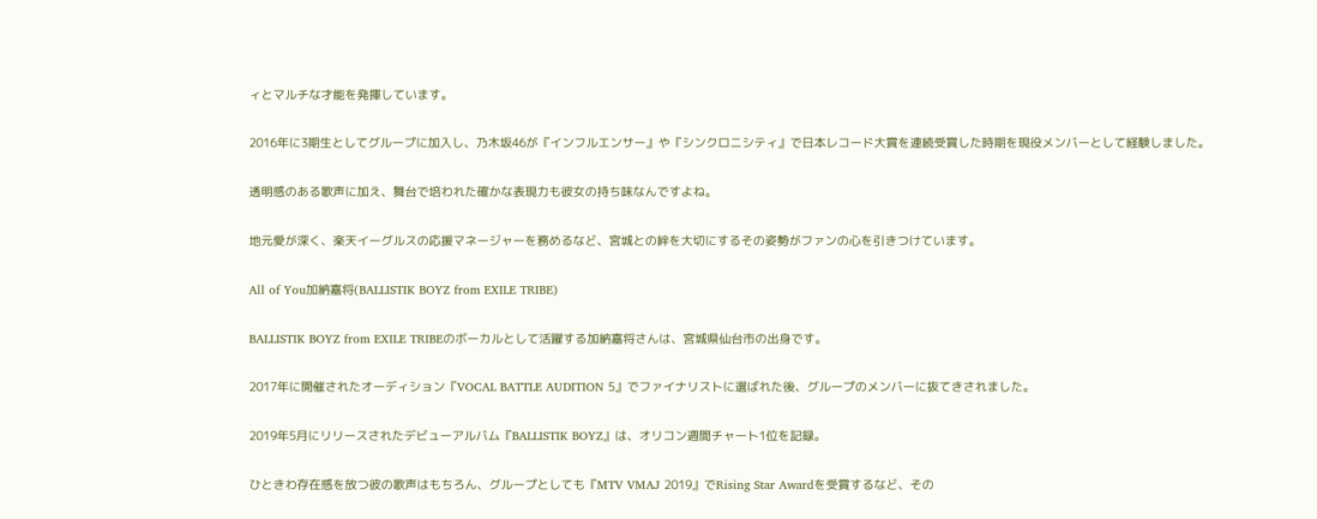ィとマルチな才能を発揮しています。

2016年に3期生としてグループに加入し、乃木坂46が『インフルエンサー』や『シンクロニシティ』で日本レコード大賞を連続受賞した時期を現役メンバーとして経験しました。

透明感のある歌声に加え、舞台で培われた確かな表現力も彼女の持ち味なんですよね。

地元愛が深く、楽天イーグルスの応援マネージャーを務めるなど、宮城との絆を大切にするその姿勢がファンの心を引きつけています。

All of You加納嘉将(BALLISTIK BOYZ from EXILE TRIBE)

BALLISTIK BOYZ from EXILE TRIBEのボーカルとして活躍する加納嘉将さんは、宮城県仙台市の出身です。

2017年に開催されたオーディション『VOCAL BATTLE AUDITION 5』でファイナリストに選ばれた後、グループのメンバーに抜てきされました。

2019年5月にリリースされたデビューアルバム『BALLISTIK BOYZ』は、オリコン週間チャート1位を記録。

ひときわ存在感を放つ彼の歌声はもちろん、グループとしても『MTV VMAJ 2019』でRising Star Awardを受賞するなど、その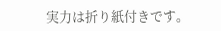実力は折り紙付きです。